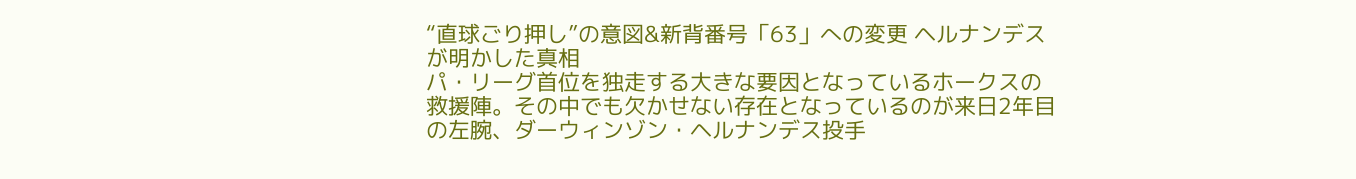“直球ごり押し”の意図&新背番号「63」への変更 ヘルナンデスが明かした真相
パ・リーグ首位を独走する大きな要因となっているホークスの救援陣。その中でも欠かせない存在となっているのが来日2年目の左腕、ダーウィンゾン・ヘルナンデス投手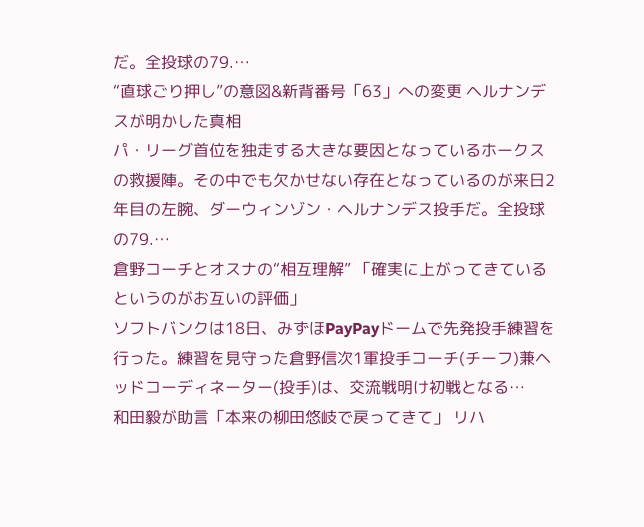だ。全投球の79.…
“直球ごり押し”の意図&新背番号「63」への変更 ヘルナンデスが明かした真相
パ・リーグ首位を独走する大きな要因となっているホークスの救援陣。その中でも欠かせない存在となっているのが来日2年目の左腕、ダーウィンゾン・ヘルナンデス投手だ。全投球の79.…
倉野コーチとオスナの“相互理解” 「確実に上がってきているというのがお互いの評価」
ソフトバンクは18日、みずほPayPayドームで先発投手練習を行った。練習を見守った倉野信次1軍投手コーチ(チーフ)兼ヘッドコーディネーター(投手)は、交流戦明け初戦となる…
和田毅が助言「本来の柳田悠岐で戻ってきて」 リハ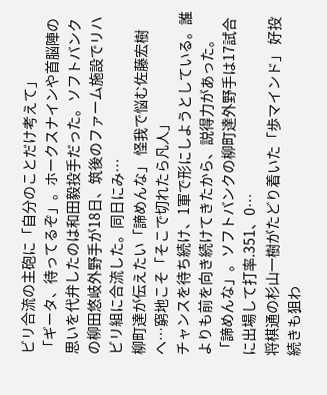ビリ合流の主砲に「自分のことだけ考えて」
「ギータ、待ってるぞ」。ホークスナインや首脳陣の思いを代弁したのは和田毅投手だった。ソフトバンクの柳田悠岐外野手が18日、筑後のファーム施設でリハビリ組に合流した。同日にみ…
柳町達が伝えたい「諦めんな」 怪我で悩む佐藤宏樹へ…窮地こそ「そこで切れたら凡人」
チャンスを待ち続け、1軍で形にしようとしている。誰よりも前を向き続けてきたから、説得力があった。「諦めんな」。ソフトバンクの柳町達外野手は17試合に出場して打率.351、0…
将棋通の杉山一樹がたどり着いた「歩マインド」 好投続きも狙わ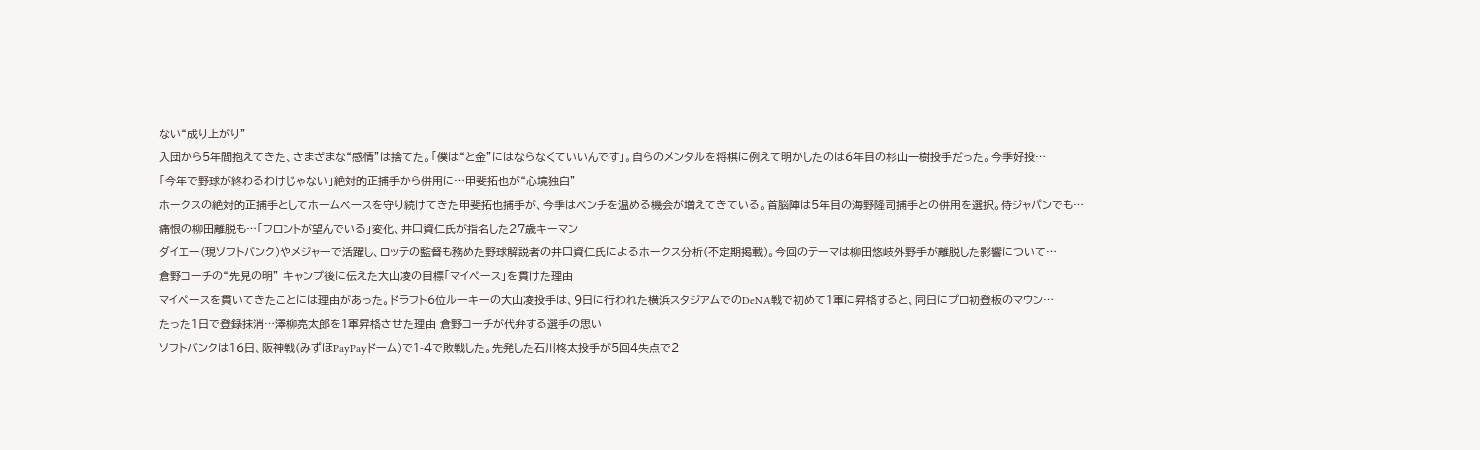ない“成り上がり”
入団から5年間抱えてきた、さまざまな“感情”は捨てた。「僕は“と金”にはならなくていいんです」。自らのメンタルを将棋に例えて明かしたのは6年目の杉山一樹投手だった。今季好投…
「今年で野球が終わるわけじゃない」絶対的正捕手から併用に…甲斐拓也が“心境独白”
ホークスの絶対的正捕手としてホームベースを守り続けてきた甲斐拓也捕手が、今季はベンチを温める機会が増えてきている。首脳陣は5年目の海野隆司捕手との併用を選択。侍ジャパンでも…
痛恨の柳田離脱も…「フロントが望んでいる」変化、井口資仁氏が指名した27歳キーマン
ダイエー(現ソフトバンク)やメジャーで活躍し、ロッテの監督も務めた野球解説者の井口資仁氏によるホークス分析(不定期掲載)。今回のテーマは柳田悠岐外野手が離脱した影響について…
倉野コーチの“先見の明” キャンプ後に伝えた大山凌の目標「マイペース」を貫けた理由
マイペースを貫いてきたことには理由があった。ドラフト6位ルーキーの大山凌投手は、9日に行われた横浜スタジアムでのDeNA戦で初めて1軍に昇格すると、同日にプロ初登板のマウン…
たった1日で登録抹消…澤柳亮太郎を1軍昇格させた理由 倉野コーチが代弁する選手の思い
ソフトバンクは16日、阪神戦(みずほPayPayドーム)で1-4で敗戦した。先発した石川柊太投手が5回4失点で2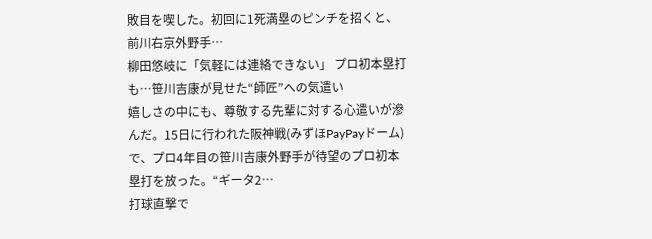敗目を喫した。初回に1死満塁のピンチを招くと、前川右京外野手…
柳田悠岐に「気軽には連絡できない」 プロ初本塁打も…笹川吉康が見せた“師匠”への気遣い
嬉しさの中にも、尊敬する先輩に対する心遣いが滲んだ。15日に行われた阪神戦(みずほPayPayドーム)で、プロ4年目の笹川吉康外野手が待望のプロ初本塁打を放った。“ギータ2…
打球直撃で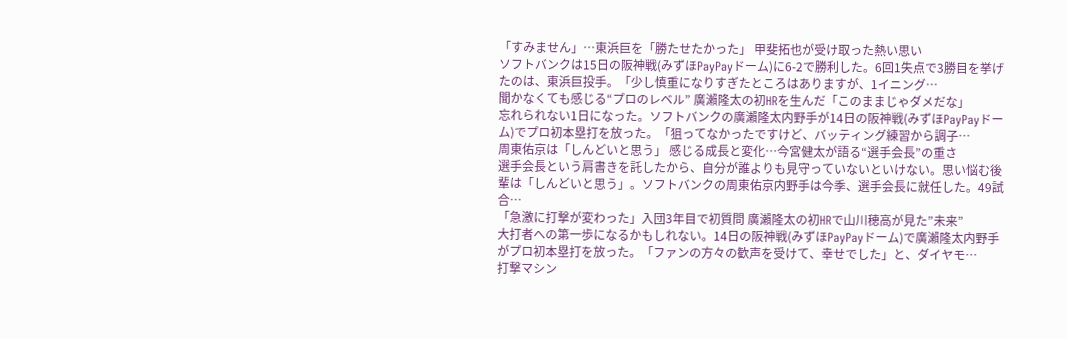「すみません」…東浜巨を「勝たせたかった」 甲斐拓也が受け取った熱い思い
ソフトバンクは15日の阪神戦(みずほPayPayドーム)に6-2で勝利した。6回1失点で3勝目を挙げたのは、東浜巨投手。「少し慎重になりすぎたところはありますが、1イニング…
聞かなくても感じる“プロのレベル” 廣瀨隆太の初HRを生んだ「このままじゃダメだな」
忘れられない1日になった。ソフトバンクの廣瀨隆太内野手が14日の阪神戦(みずほPayPayドーム)でプロ初本塁打を放った。「狙ってなかったですけど、バッティング練習から調子…
周東佑京は「しんどいと思う」 感じる成長と変化…今宮健太が語る“選手会長”の重さ
選手会長という肩書きを託したから、自分が誰よりも見守っていないといけない。思い悩む後輩は「しんどいと思う」。ソフトバンクの周東佑京内野手は今季、選手会長に就任した。49試合…
「急激に打撃が変わった」入団3年目で初質問 廣瀨隆太の初HRで山川穂高が見た”未来”
大打者への第一歩になるかもしれない。14日の阪神戦(みずほPayPayドーム)で廣瀨隆太内野手がプロ初本塁打を放った。「ファンの方々の歓声を受けて、幸せでした」と、ダイヤモ…
打撃マシン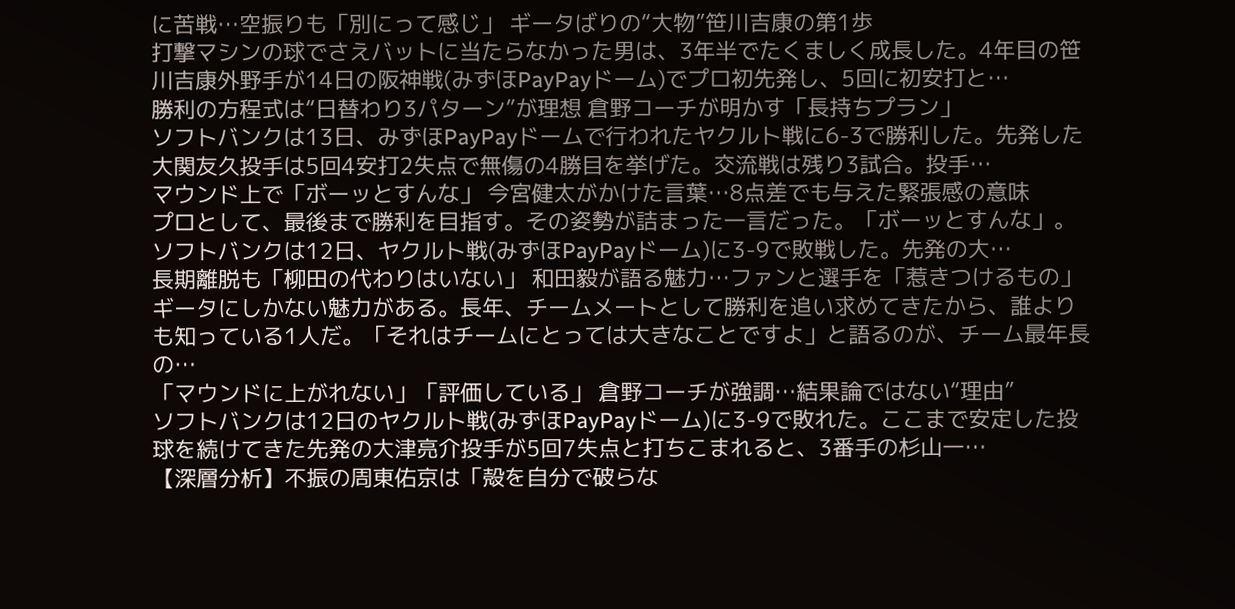に苦戦…空振りも「別にって感じ」 ギータばりの“大物”笹川吉康の第1歩
打撃マシンの球でさえバットに当たらなかった男は、3年半でたくましく成長した。4年目の笹川吉康外野手が14日の阪神戦(みずほPayPayドーム)でプロ初先発し、5回に初安打と…
勝利の方程式は“日替わり3パターン”が理想 倉野コーチが明かす「長持ちプラン」
ソフトバンクは13日、みずほPayPayドームで行われたヤクルト戦に6-3で勝利した。先発した大関友久投手は5回4安打2失点で無傷の4勝目を挙げた。交流戦は残り3試合。投手…
マウンド上で「ボーッとすんな」 今宮健太がかけた言葉…8点差でも与えた緊張感の意味
プロとして、最後まで勝利を目指す。その姿勢が詰まった一言だった。「ボーッとすんな」。ソフトバンクは12日、ヤクルト戦(みずほPayPayドーム)に3-9で敗戦した。先発の大…
長期離脱も「柳田の代わりはいない」 和田毅が語る魅力…ファンと選手を「惹きつけるもの」
ギータにしかない魅力がある。長年、チームメートとして勝利を追い求めてきたから、誰よりも知っている1人だ。「それはチームにとっては大きなことですよ」と語るのが、チーム最年長の…
「マウンドに上がれない」「評価している」 倉野コーチが強調…結果論ではない“理由”
ソフトバンクは12日のヤクルト戦(みずほPayPayドーム)に3-9で敗れた。ここまで安定した投球を続けてきた先発の大津亮介投手が5回7失点と打ちこまれると、3番手の杉山一…
【深層分析】不振の周東佑京は「殻を自分で破らな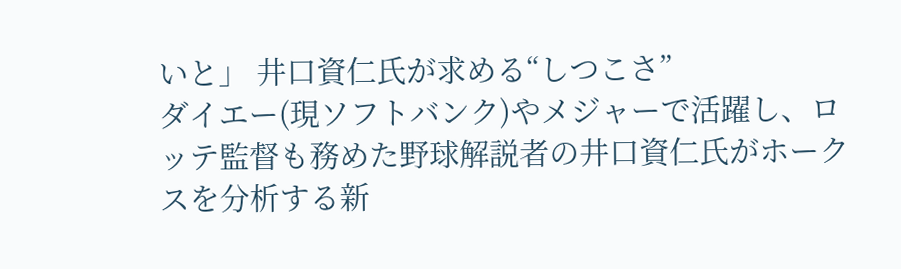いと」 井口資仁氏が求める“しつこさ”
ダイエー(現ソフトバンク)やメジャーで活躍し、ロッテ監督も務めた野球解説者の井口資仁氏がホークスを分析する新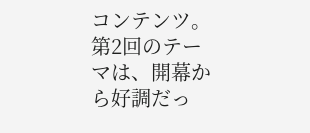コンテンツ。第2回のテーマは、開幕から好調だっ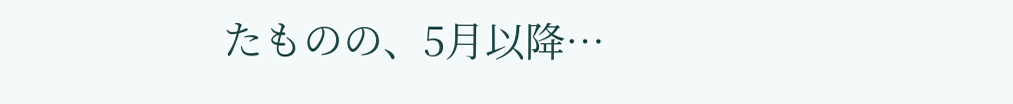たものの、5月以降…